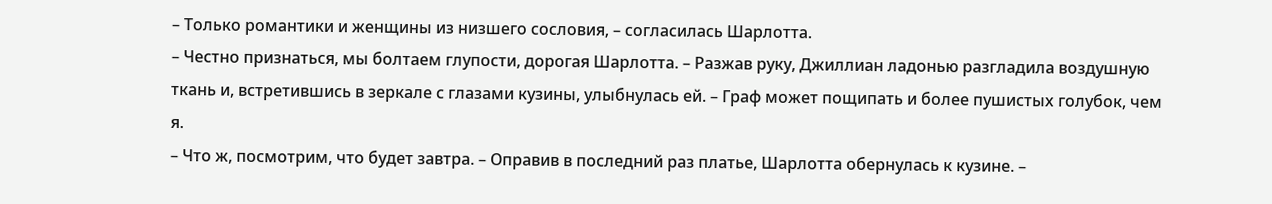– Только романтики и женщины из низшего сословия, – согласилась Шарлотта.
– Честно признаться, мы болтаем глупости, дорогая Шарлотта. – Разжав руку, Джиллиан ладонью разгладила воздушную ткань и, встретившись в зеркале с глазами кузины, улыбнулась ей. – Граф может пощипать и более пушистых голубок, чем я.
– Что ж, посмотрим, что будет завтра. – Оправив в последний раз платье, Шарлотта обернулась к кузине. –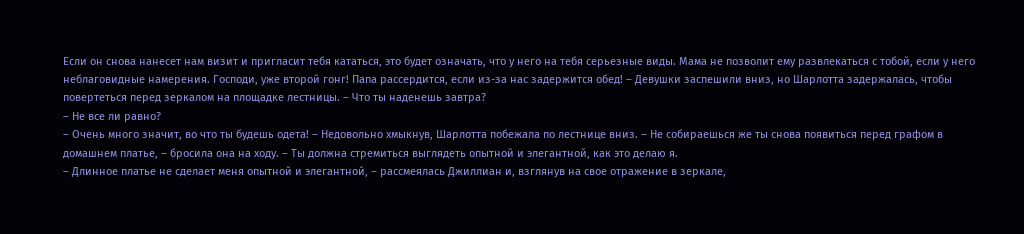Если он снова нанесет нам визит и пригласит тебя кататься, это будет означать, что у него на тебя серьезные виды. Мама не позволит ему развлекаться с тобой, если у него неблаговидные намерения. Господи, уже второй гонг! Папа рассердится, если из-за нас задержится обед! – Девушки заспешили вниз, но Шарлотта задержалась, чтобы повертеться перед зеркалом на площадке лестницы. – Что ты наденешь завтра?
– Не все ли равно?
– Очень много значит, во что ты будешь одета! – Недовольно хмыкнув, Шарлотта побежала по лестнице вниз. – Не собираешься же ты снова появиться перед графом в домашнем платье, – бросила она на ходу. – Ты должна стремиться выглядеть опытной и элегантной, как это делаю я.
– Длинное платье не сделает меня опытной и элегантной, – рассмеялась Джиллиан и, взглянув на свое отражение в зеркале,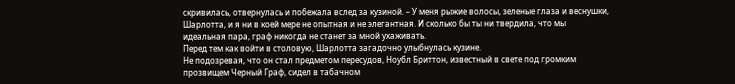скривилась, отвернулась и побежала вслед за кузиной. – У меня рыжие волосы, зеленые глаза и веснушки, Шарлотта, и я ни в коей мере не опытная и не элегантная. И сколько бы ты ни твердила, что мы идеальная пара, граф никогда не станет за мной ухаживать.
Перед тем как войти в столовую, Шарлотта загадочно улыбнулась кузине.
Не подозревая, что он стал предметом пересудов, Ноубл Бриттон, известный в свете под громким прозвищем Черный Граф, сидел в табачном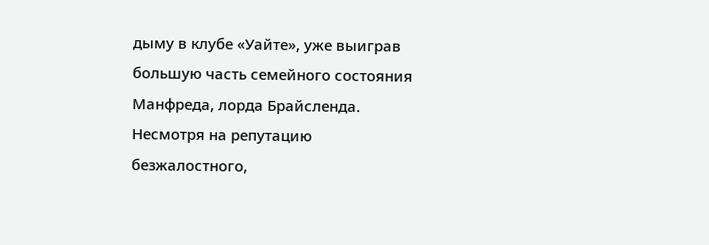дыму в клубе «Уайте», уже выиграв большую часть семейного состояния Манфреда, лорда Брайсленда. Несмотря на репутацию безжалостного,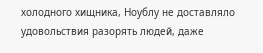холодного хищника, Ноублу не доставляло удовольствия разорять людей, даже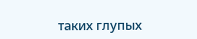таких глупых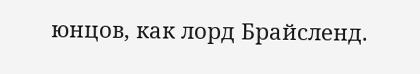юнцов, как лорд Брайсленд.